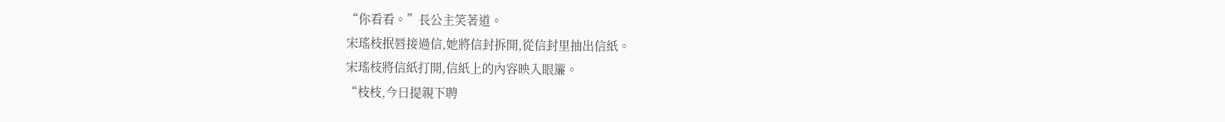“你看看。”長公主笑著道。
宋瑤枝抿唇接過信,她將信封拆開,從信封里抽出信紙。
宋瑤枝將信紙打開,信紙上的內容映入眼簾。
“枝枝,今日提親下聘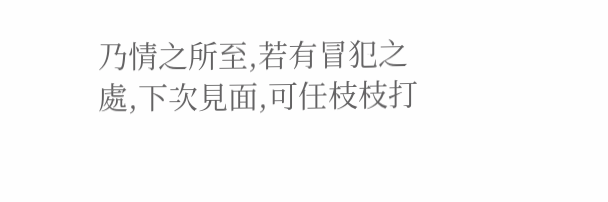乃情之所至,若有冒犯之處,下次見面,可任枝枝打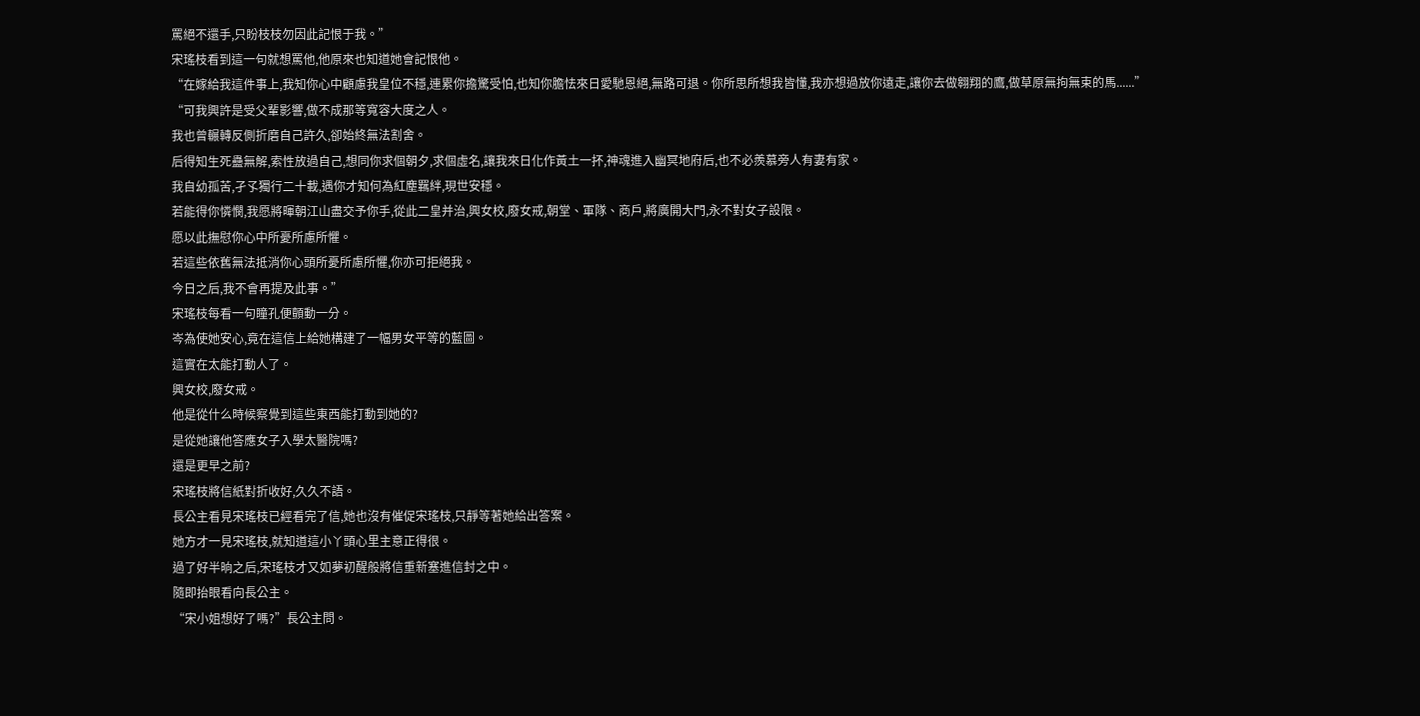罵絕不還手,只盼枝枝勿因此記恨于我。”
宋瑤枝看到這一句就想罵他,他原來也知道她會記恨他。
“在嫁給我這件事上,我知你心中顧慮我皇位不穩,連累你擔驚受怕,也知你膽怯來日愛馳恩絕,無路可退。你所思所想我皆懂,我亦想過放你遠走,讓你去做翱翔的鷹,做草原無拘無束的馬......”
“可我興許是受父輩影響,做不成那等寬容大度之人。
我也曾輾轉反側折磨自己許久,卻始終無法割舍。
后得知生死蠱無解,索性放過自己,想同你求個朝夕,求個虛名,讓我來日化作黃土一抔,神魂進入幽冥地府后,也不必羨慕旁人有妻有家。
我自幼孤苦,孑孓獨行二十載,遇你才知何為紅塵羈絆,現世安穩。
若能得你憐憫,我愿將暉朝江山盡交予你手,從此二皇并治,興女校,廢女戒,朝堂、軍隊、商戶,將廣開大門,永不對女子設限。
愿以此撫慰你心中所憂所慮所懼。
若這些依舊無法抵消你心頭所憂所慮所懼,你亦可拒絕我。
今日之后,我不會再提及此事。”
宋瑤枝每看一句瞳孔便顫動一分。
岑為使她安心,竟在這信上給她構建了一幅男女平等的藍圖。
這實在太能打動人了。
興女校,廢女戒。
他是從什么時候察覺到這些東西能打動到她的?
是從她讓他答應女子入學太醫院嗎?
還是更早之前?
宋瑤枝將信紙對折收好,久久不語。
長公主看見宋瑤枝已經看完了信,她也沒有催促宋瑤枝,只靜等著她給出答案。
她方才一見宋瑤枝,就知道這小丫頭心里主意正得很。
過了好半晌之后,宋瑤枝才又如夢初醒般將信重新塞進信封之中。
隨即抬眼看向長公主。
“宋小姐想好了嗎?”長公主問。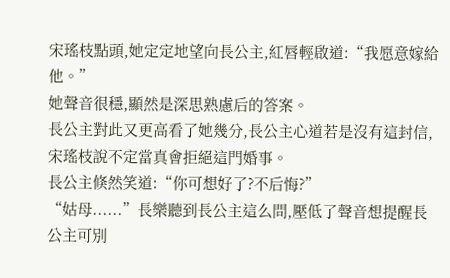宋瑤枝點頭,她定定地望向長公主,紅唇輕啟道:“我愿意嫁給他。”
她聲音很穩,顯然是深思熟慮后的答案。
長公主對此又更高看了她幾分,長公主心道若是沒有這封信,宋瑤枝說不定當真會拒絕這門婚事。
長公主倏然笑道:“你可想好了?不后悔?”
“姑母......”長樂聽到長公主這么問,壓低了聲音想提醒長公主可別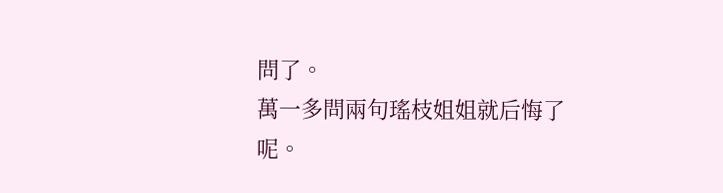問了。
萬一多問兩句瑤枝姐姐就后悔了呢。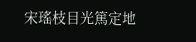宋瑤枝目光篤定地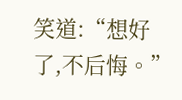笑道:“想好了,不后悔。”